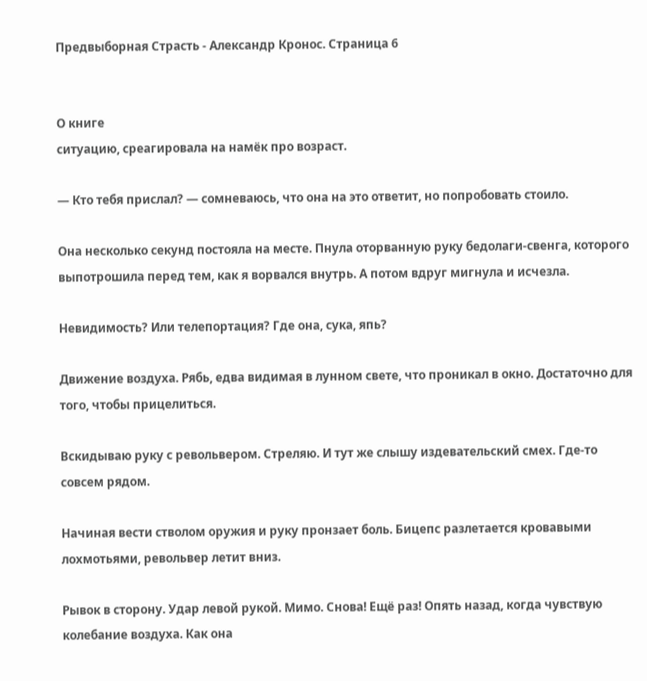Предвыборная Страсть - Александр Кронос. Страница 6


О книге
ситуацию, среагировала на намёк про возраст.

— Кто тебя прислал? — сомневаюсь, что она на это ответит, но попробовать стоило.

Она несколько секунд постояла на месте. Пнула оторванную руку бедолаги-свенга, которого выпотрошила перед тем, как я ворвался внутрь. А потом вдруг мигнула и исчезла.

Невидимость? Или телепортация? Где она, сука, япь?

Движение воздуха. Рябь, едва видимая в лунном свете, что проникал в окно. Достаточно для того, чтобы прицелиться.

Вскидываю руку с револьвером. Стреляю. И тут же слышу издевательский смех. Где-то совсем рядом.

Начиная вести стволом оружия и руку пронзает боль. Бицепс разлетается кровавыми лохмотьями, револьвер летит вниз.

Рывок в сторону. Удар левой рукой. Мимо. Снова! Ещё раз! Опять назад, когда чувствую колебание воздуха. Как она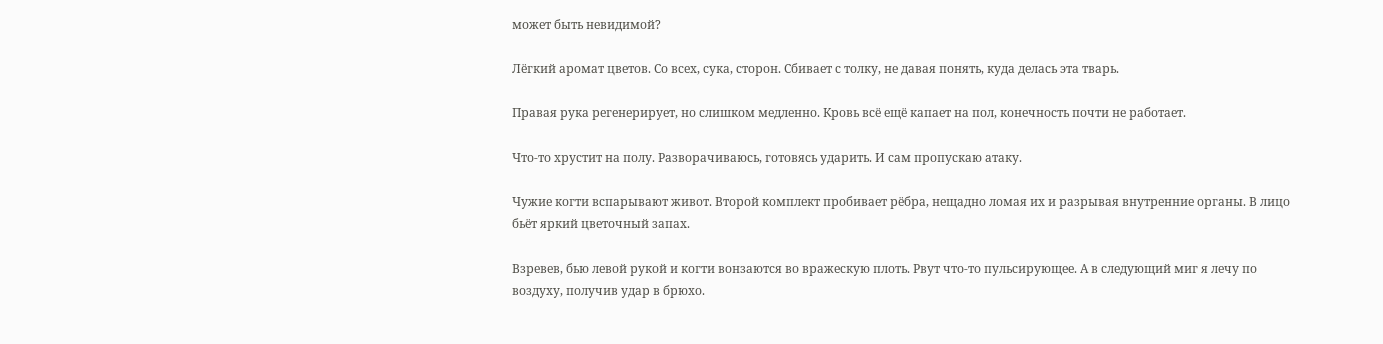может быть невидимой?

Лёгкий аромат цветов. Со всех, сука, сторон. Сбивает с толку, не давая понять, куда делась эта тварь.

Правая рука регенерирует, но слишком медленно. Кровь всё ещё капает на пол, конечность почти не работает.

Что-то хрустит на полу. Разворачиваюсь, готовясь ударить. И сам пропускаю атаку.

Чужие когти вспарывают живот. Второй комплект пробивает рёбра, нещадно ломая их и разрывая внутренние органы. В лицо бьёт яркий цветочный запах.

Взревев, бью левой рукой и когти вонзаются во вражескую плоть. Рвут что-то пульсирующее. А в следующий миг я лечу по воздуху, получив удар в брюхо.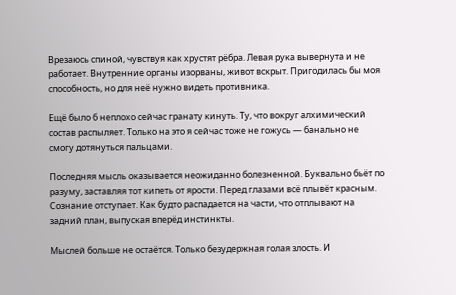Врезаюсь спиной, чувствуя как хрустят рёбра. Левая рука вывернута и не работает. Внутренние органы изорваны, живот вскрыт. Пригодилась бы моя способность, но для неё нужно видеть противника.

Ещё было б неплохо сейчас гранату кинуть. Ту, что вокруг алхимический состав распыляет. Только на это я сейчас тоже не гожусь — банально не смогу дотянуться пальцами.

Последняя мысль оказывается неожиданно болезненной. Буквально бьёт по разуму, заставляя тот кипеть от ярости. Перед глазами всё плывёт красным. Сознание отступает. Как будто распадается на части, что отплывают на задний план, выпуская вперёд инстинкты.

Мыслей больше не остаётся. Только безудержная голая злость. И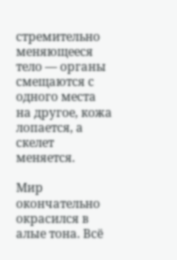стремительно меняющееся тело — органы смещаются с одного места на другое, кожа лопается, а скелет меняется.

Мир окончательно окрасился в алые тона. Всё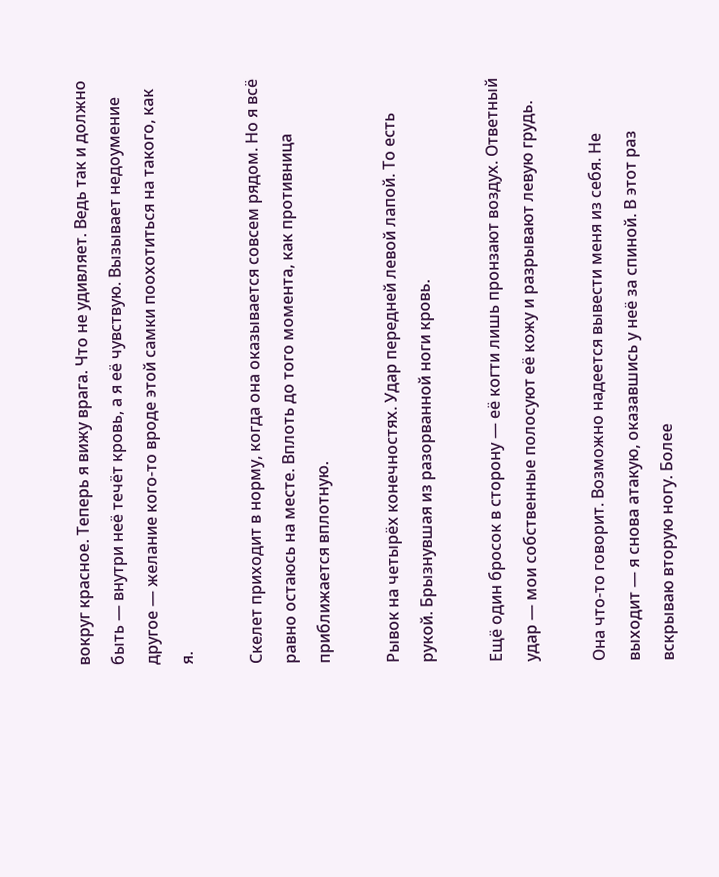вокруг красное. Теперь я вижу врага. Что не удивляет. Ведь так и должно быть — внутри неё течёт кровь, а я её чувствую. Вызывает недоумение другое — желание кого-то вроде этой самки поохотиться на такого, как я.

Скелет приходит в норму, когда она оказывается совсем рядом. Но я всё равно остаюсь на месте. Вплоть до того момента, как противница приближается вплотную.

Рывок на четырёх конечностях. Удар передней левой лапой. То есть рукой. Брызнувшая из разорванной ноги кровь.

Ещё один бросок в сторону — её когти лишь пронзают воздух. Ответный удар — мои собственные полосуют её кожу и разрывают левую грудь.

Она что-то говорит. Возможно надеется вывести меня из себя. Не выходит — я снова атакую, оказавшись у неё за спиной. В этот раз вскрываю вторую ногу. Более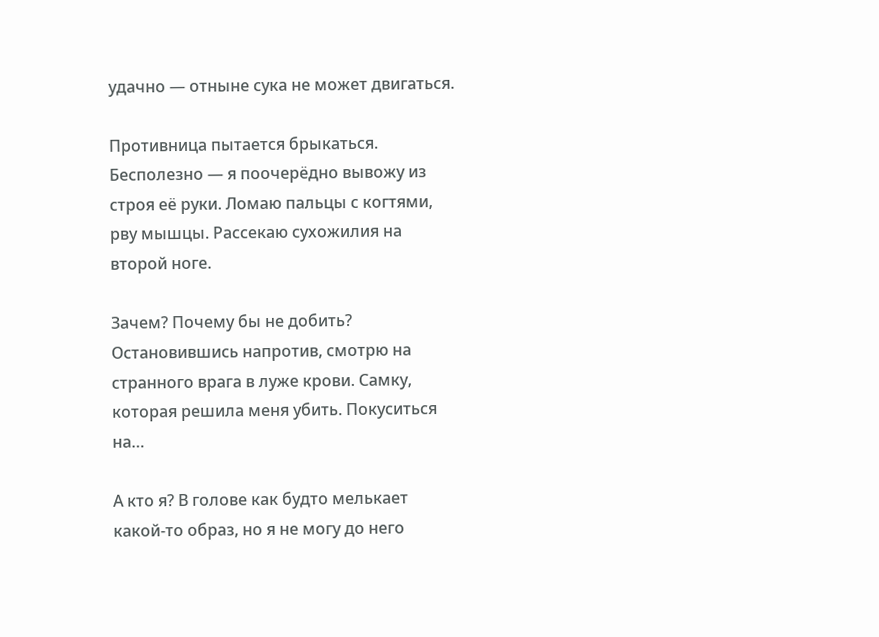удачно — отныне сука не может двигаться.

Противница пытается брыкаться. Бесполезно — я поочерёдно вывожу из строя её руки. Ломаю пальцы с когтями, рву мышцы. Рассекаю сухожилия на второй ноге.

Зачем? Почему бы не добить? Остановившись напротив, смотрю на странного врага в луже крови. Самку, которая решила меня убить. Покуситься на…

А кто я? В голове как будто мелькает какой-то образ, но я не могу до него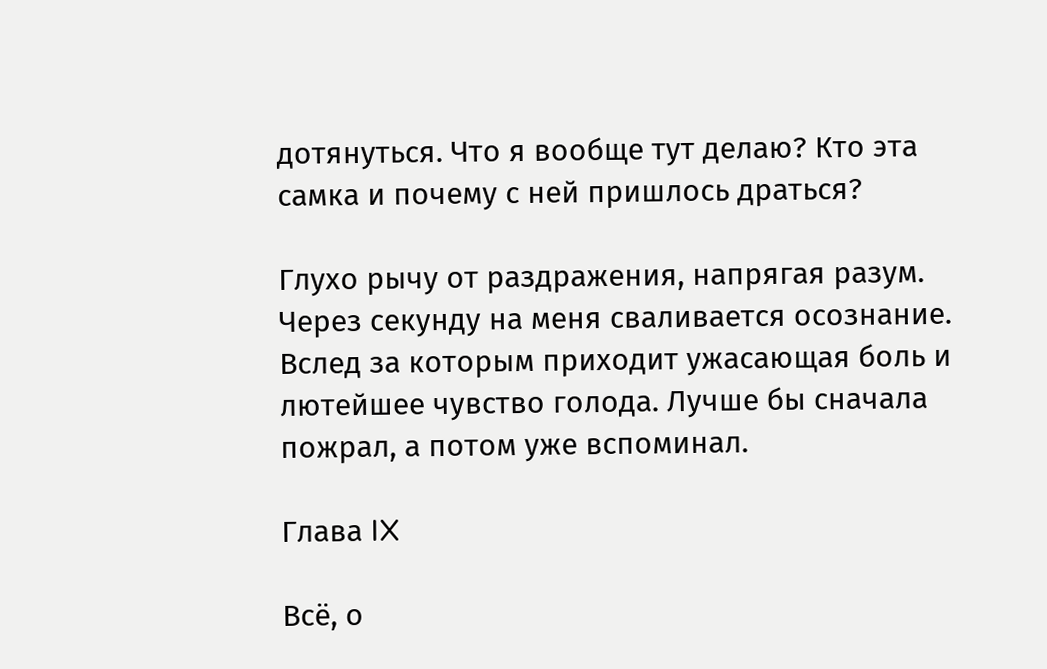дотянуться. Что я вообще тут делаю? Кто эта самка и почему с ней пришлось драться?

Глухо рычу от раздражения, напрягая разум. Через секунду на меня сваливается осознание. Вслед за которым приходит ужасающая боль и лютейшее чувство голода. Лучше бы сначала пожрал, а потом уже вспоминал.

Глава IX

Всё, о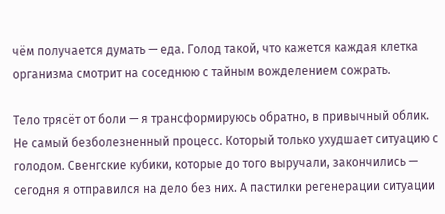чём получается думать — еда. Голод такой, что кажется каждая клетка организма смотрит на соседнюю с тайным вожделением сожрать.

Тело трясёт от боли — я трансформируюсь обратно, в привычный облик. Не самый безболезненный процесс. Который только ухудшает ситуацию с голодом. Свенгские кубики, которые до того выручали, закончились — сегодня я отправился на дело без них. А пастилки регенерации ситуации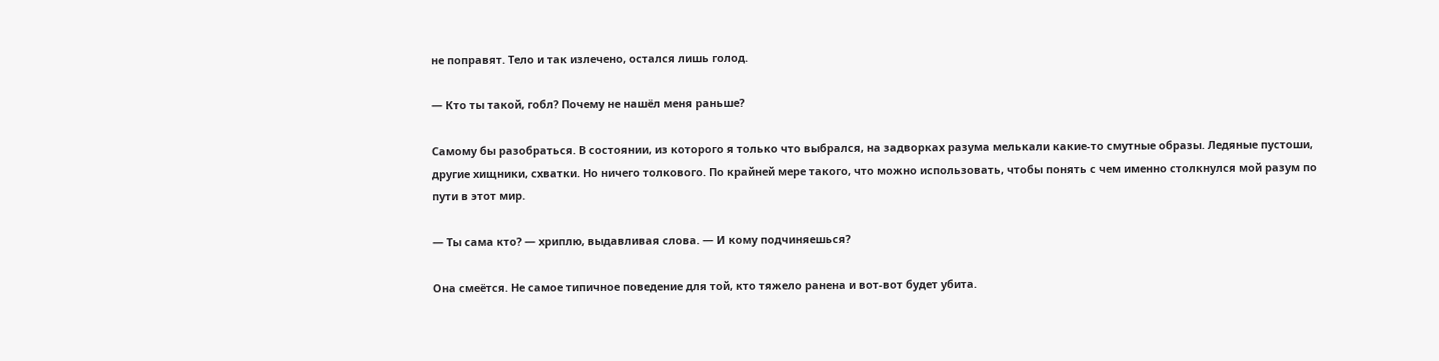не поправят. Тело и так излечено, остался лишь голод.

— Кто ты такой, гобл? Почему не нашёл меня раньше?

Самому бы разобраться. В состоянии, из которого я только что выбрался, на задворках разума мелькали какие-то смутные образы. Ледяные пустоши, другие хищники, схватки. Но ничего толкового. По крайней мере такого, что можно использовать, чтобы понять с чем именно столкнулся мой разум по пути в этот мир.

— Ты сама кто? — хриплю, выдавливая слова. — И кому подчиняешься?

Она смеётся. Не самое типичное поведение для той, кто тяжело ранена и вот-вот будет убита.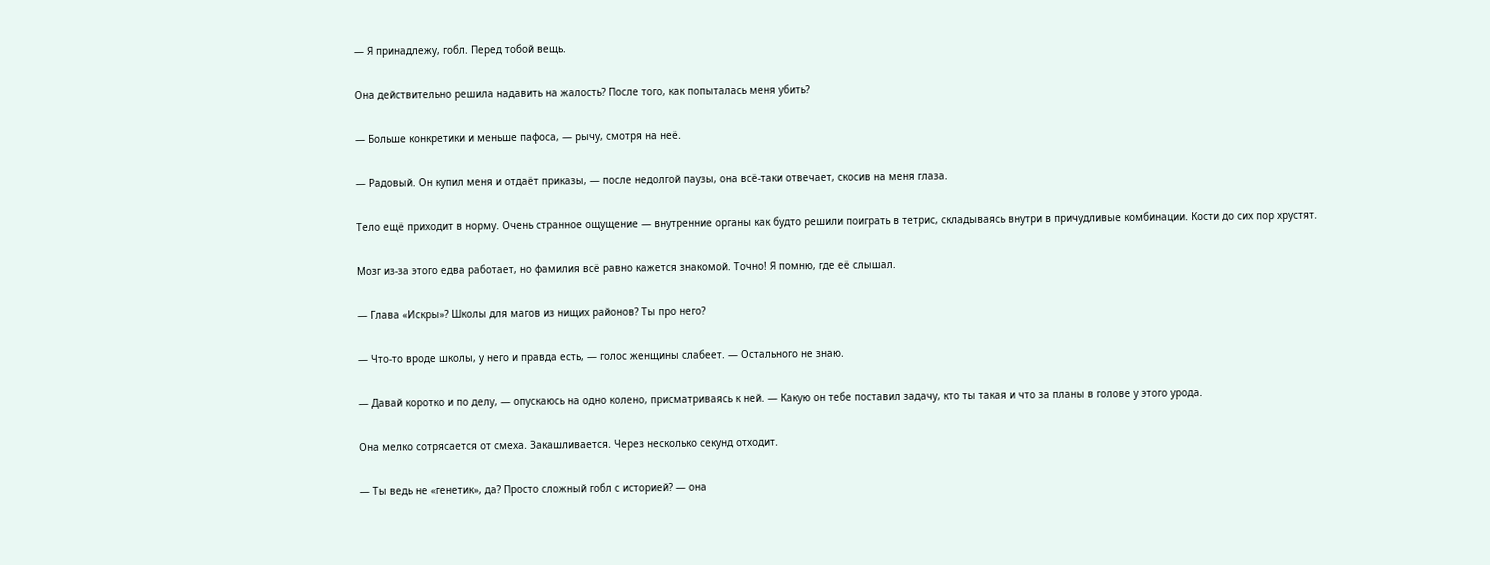— Я принадлежу, гобл. Перед тобой вещь.

Она действительно решила надавить на жалость? После того, как попыталась меня убить?

— Больше конкретики и меньше пафоса, — рычу, смотря на неё.

— Радовый. Он купил меня и отдаёт приказы, — после недолгой паузы, она всё-таки отвечает, скосив на меня глаза.

Тело ещё приходит в норму. Очень странное ощущение — внутренние органы как будто решили поиграть в тетрис, складываясь внутри в причудливые комбинации. Кости до сих пор хрустят.

Мозг из-за этого едва работает, но фамилия всё равно кажется знакомой. Точно! Я помню, где её слышал.

— Глава «Искры»? Школы для магов из нищих районов? Ты про него?

— Что-то вроде школы, у него и правда есть, — голос женщины слабеет. — Остального не знаю.

— Давай коротко и по делу, — опускаюсь на одно колено, присматриваясь к ней. — Какую он тебе поставил задачу, кто ты такая и что за планы в голове у этого урода.

Она мелко сотрясается от смеха. Закашливается. Через несколько секунд отходит.

— Ты ведь не «генетик», да? Просто сложный гобл с историей? — она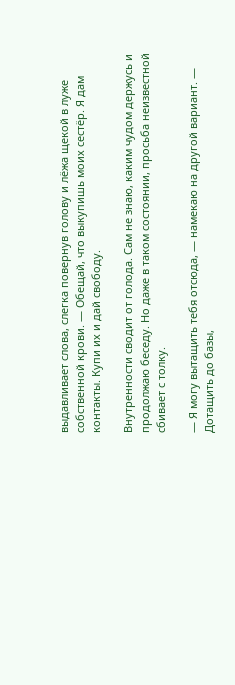выдавливает слова, слегка повернув голову и лёжа щекой в луже собственной крови. — Обещай, что выкупишь моих сестёр. Я дам контакты. Купи их и дай свободу.

Внутренности сводит от голода. Сам не знаю, каким чудом держусь и продолжаю беседу. Но даже в таком состоянии, просьба неизвестной сбивает с толку.

— Я могу вытащить тебя отсюда, — намекаю на другой вариант. — Дотащить до базы,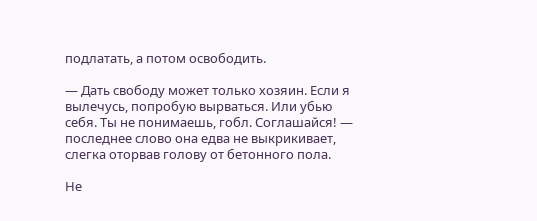подлатать, а потом освободить.

— Дать свободу может только хозяин. Если я вылечусь, попробую вырваться. Или убью себя. Ты не понимаешь, гобл. Соглашайся! — последнее слово она едва не выкрикивает, слегка оторвав голову от бетонного пола.

Не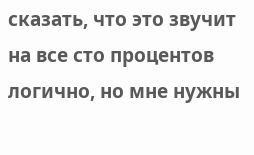сказать, что это звучит на все сто процентов логично, но мне нужны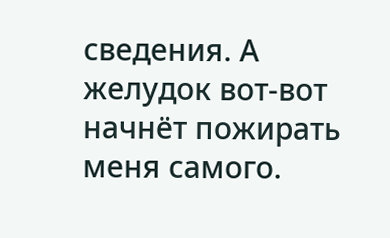сведения. А желудок вот-вот начнёт пожирать меня самого.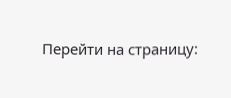Перейти на страницу: